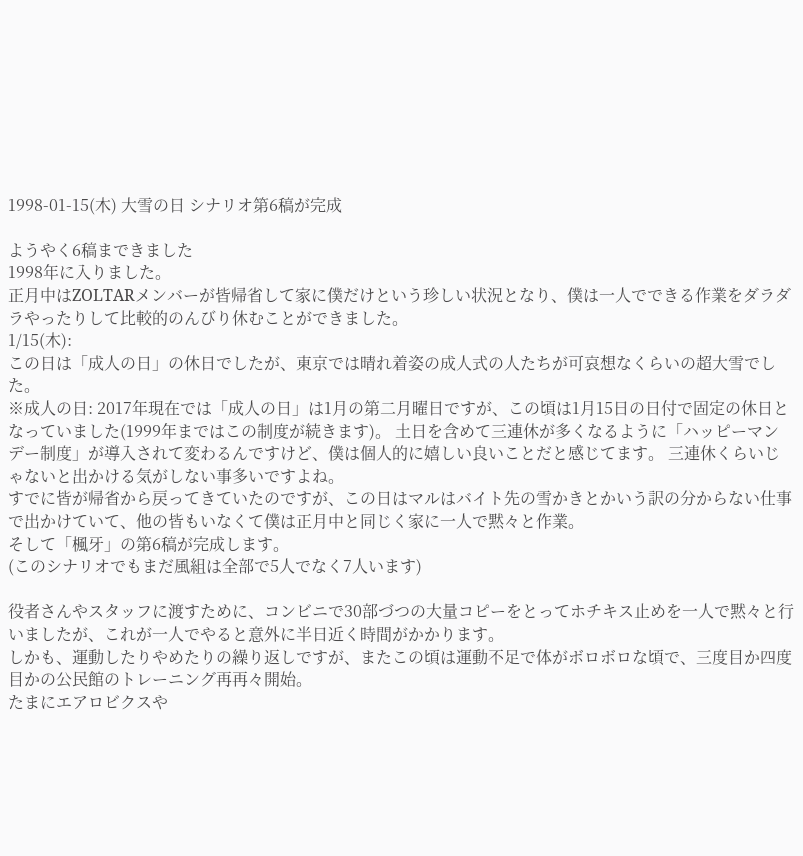1998-01-15(木) 大雪の日 シナリオ第6稿が完成

ようやく6稿まできました
1998年に入りました。
正月中はZOLTARメンバーが皆帰省して家に僕だけという珍しい状況となり、僕は一人でできる作業をダラダラやったりして比較的のんびり休むことができました。
1/15(木):
この日は「成人の日」の休日でしたが、東京では晴れ着姿の成人式の人たちが可哀想なくらいの超大雪でした。
※成人の日: 2017年現在では「成人の日」は1月の第二月曜日ですが、この頃は1月15日の日付で固定の休日となっていました(1999年まではこの制度が続きます)。 土日を含めて三連休が多くなるように「ハッピーマンデー制度」が導入されて変わるんですけど、僕は個人的に嬉しい良いことだと感じてます。 三連休くらいじゃないと出かける気がしない事多いですよね。
すでに皆が帰省から戻ってきていたのですが、この日はマルはバイト先の雪かきとかいう訳の分からない仕事で出かけていて、他の皆もいなくて僕は正月中と同じく家に一人で黙々と作業。
そして「楓牙」の第6稿が完成します。
(このシナリオでもまだ風組は全部で5人でなく7人います)

役者さんやスタッフに渡すために、コンビニで30部づつの大量コピーをとってホチキス止めを一人で黙々と行いましたが、これが一人でやると意外に半日近く時間がかかります。
しかも、運動したりやめたりの繰り返しですが、またこの頃は運動不足で体がボロボロな頃で、三度目か四度目かの公民館のトレーニング再再々開始。
たまにエアロビクスや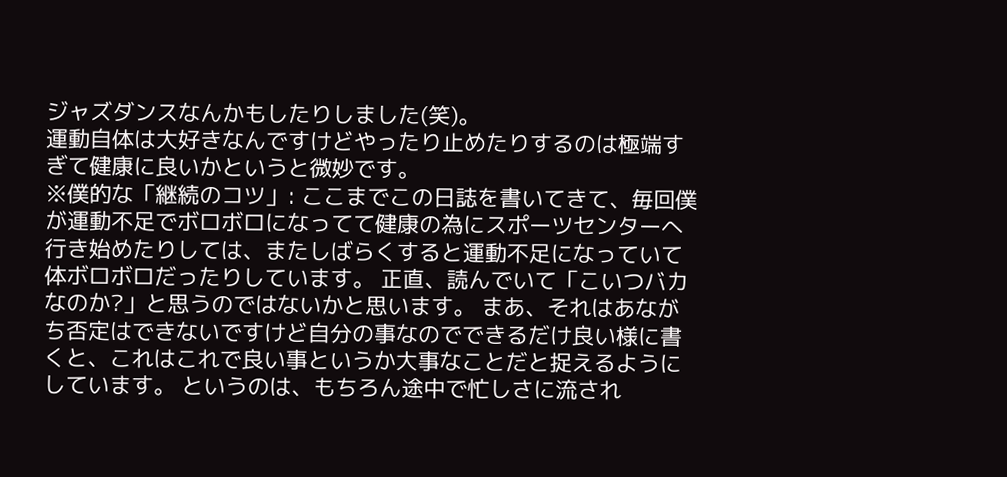ジャズダンスなんかもしたりしました(笑)。
運動自体は大好きなんですけどやったり止めたりするのは極端すぎて健康に良いかというと微妙です。
※僕的な「継続のコツ」: ここまでこの日誌を書いてきて、毎回僕が運動不足でボロボロになってて健康の為にスポーツセンターへ行き始めたりしては、またしばらくすると運動不足になっていて体ボロボロだったりしています。 正直、読んでいて「こいつバカなのか?」と思うのではないかと思います。 まあ、それはあながち否定はできないですけど自分の事なのでできるだけ良い様に書くと、これはこれで良い事というか大事なことだと捉えるようにしています。 というのは、もちろん途中で忙しさに流され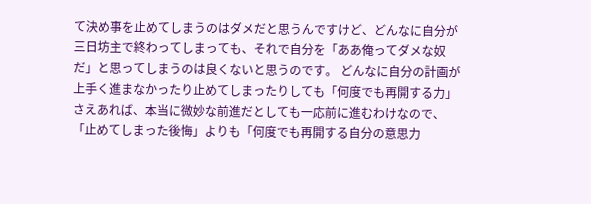て決め事を止めてしまうのはダメだと思うんですけど、どんなに自分が三日坊主で終わってしまっても、それで自分を「ああ俺ってダメな奴だ」と思ってしまうのは良くないと思うのです。 どんなに自分の計画が上手く進まなかったり止めてしまったりしても「何度でも再開する力」さえあれば、本当に微妙な前進だとしても一応前に進むわけなので、「止めてしまった後悔」よりも「何度でも再開する自分の意思力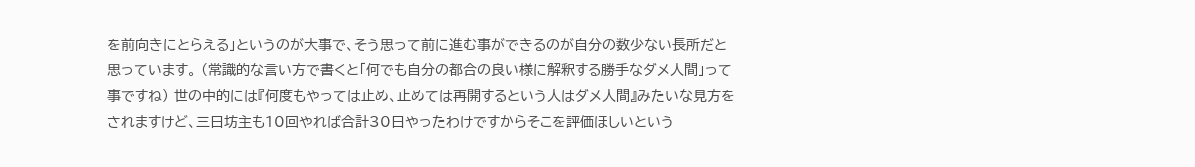を前向きにとらえる」というのが大事で、そう思って前に進む事ができるのが自分の数少ない長所だと思っています。 (常識的な言い方で書くと「何でも自分の都合の良い様に解釈する勝手なダメ人間」って事ですね) 世の中的には『何度もやっては止め、止めては再開するという人はダメ人間』みたいな見方をされますけど、三日坊主も10回やれば合計30日やったわけですからそこを評価ほしいという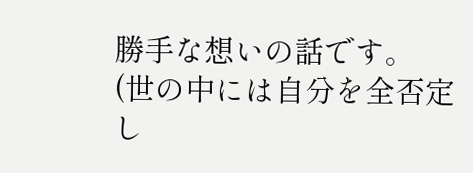勝手な想いの話です。 (世の中には自分を全否定し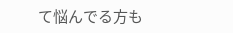て悩んでる方も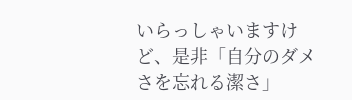いらっしゃいますけど、是非「自分のダメさを忘れる潔さ」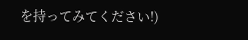を持ってみてください!)